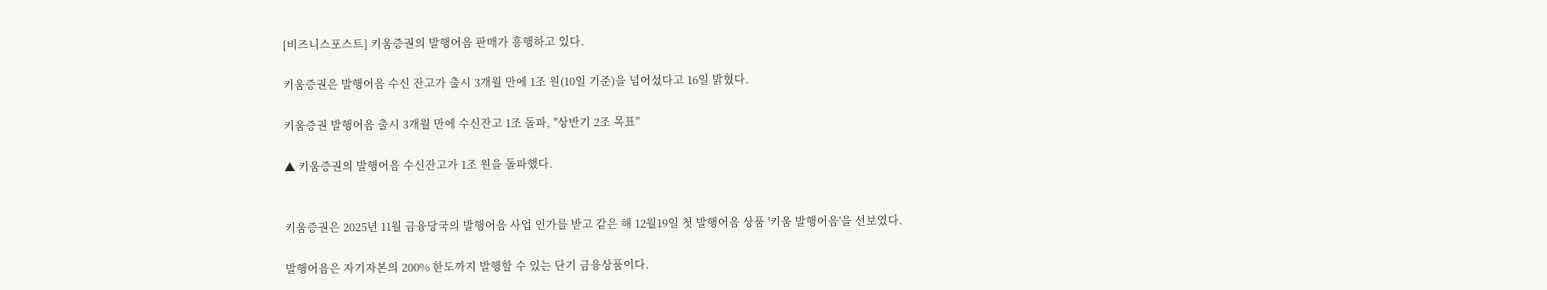[비즈니스포스트] 키움증권의 발행어음 판매가 흥행하고 있다.

키움증권은 발행어음 수신 잔고가 출시 3개월 만에 1조 원(10일 기준)을 넘어섰다고 16일 밝혔다.

키움증권 발행어음 출시 3개월 만에 수신잔고 1조 돌파, "상반기 2조 목표"

▲ 키움증권의 발행어음 수신잔고가 1조 원을 돌파했다.


키움증권은 2025년 11월 금융당국의 발행어음 사업 인가를 받고 같은 해 12월19일 첫 발행어음 상품 '키움 발행어음'을 선보였다.

발행어음은 자기자본의 200% 한도까지 발행할 수 있는 단기 금융상품이다.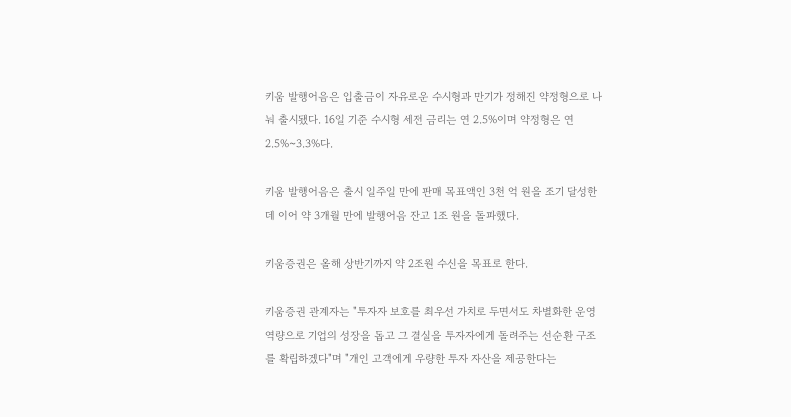키움 발행어음은 입출금이 자유로운 수시형과 만기가 정해진 약정형으로 나눠 출시됐다. 16일 기준 수시형 세전 금리는 연 2.5%이며 약정형은 연 2.5%~3.3%다.

키움 발행어음은 출시 일주일 만에 판매 목표액인 3천 억 원을 조기 달성한 데 이어 약 3개월 만에 발행어음 잔고 1조 원을 돌파했다.

키움증권은 올해 상반기까지 약 2조원 수신을 목표로 한다.

키움증권 관계자는 "투자자 보호를 최우선 가치로 두면서도 차별화한 운영 역량으로 기업의 성장을 돕고 그 결실을 투자자에게 돌려주는 선순환 구조를 확립하겠다"며 "개인 고객에게 우량한 투자 자산을 제공한다는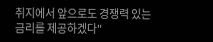취지에서 앞으로도 경쟁력 있는 금리를 제공하겠다"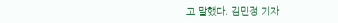고 말했다. 김민정 기자